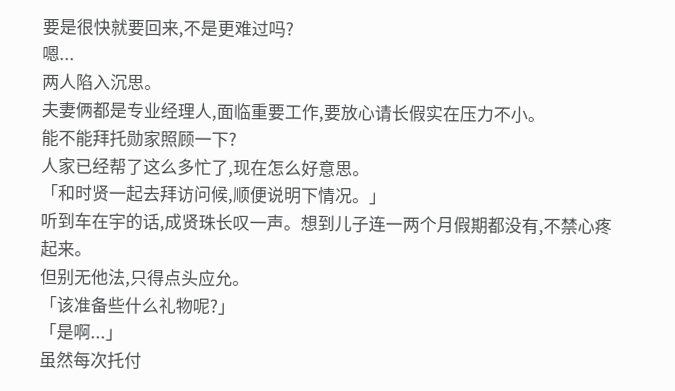要是很快就要回来,不是更难过吗?
嗯...
两人陷入沉思。
夫妻俩都是专业经理人,面临重要工作,要放心请长假实在压力不小。
能不能拜托勋家照顾一下?
人家已经帮了这么多忙了,现在怎么好意思。
「和时贤一起去拜访问候,顺便说明下情况。」
听到车在宇的话,成贤珠长叹一声。想到儿子连一两个月假期都没有,不禁心疼起来。
但别无他法,只得点头应允。
「该准备些什么礼物呢?」
「是啊...」
虽然每次托付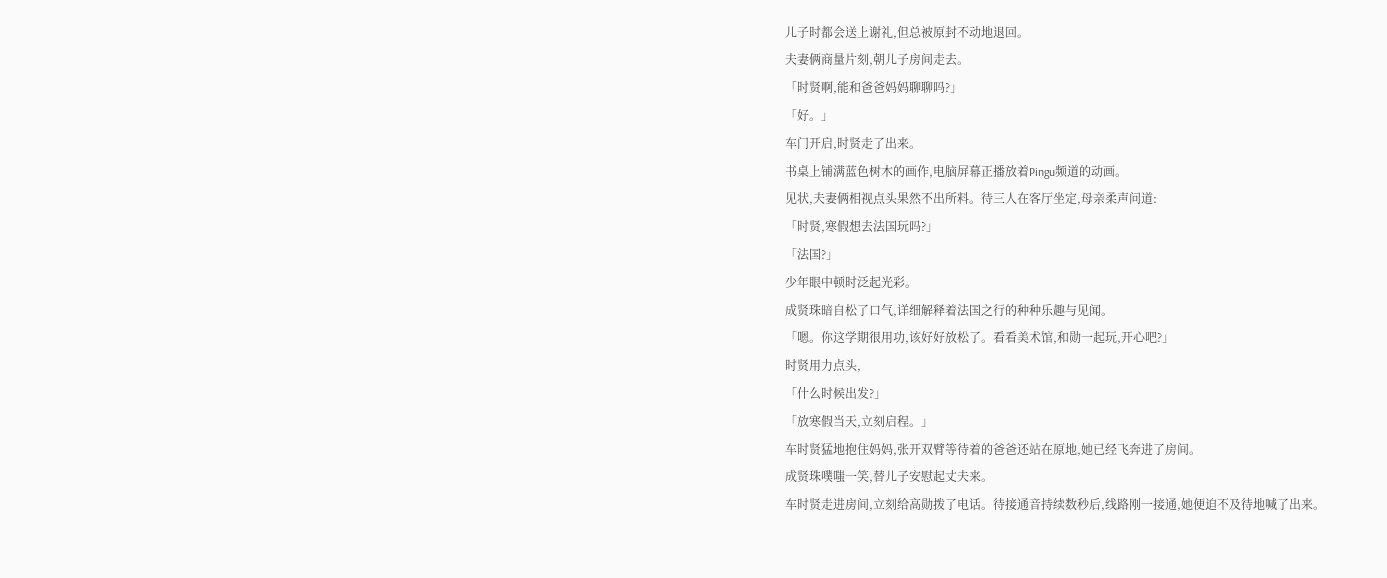儿子时都会送上谢礼,但总被原封不动地退回。
夫妻俩商量片刻,朝儿子房间走去。
「时贤啊,能和爸爸妈妈聊聊吗?」
「好。」
车门开启,时贤走了出来。
书桌上铺满蓝色树木的画作,电脑屏幕正播放着Pingu频道的动画。
见状,夫妻俩相视点头果然不出所料。待三人在客厅坐定,母亲柔声问道:
「时贤,寒假想去法国玩吗?」
「法国?」
少年眼中顿时泛起光彩。
成贤珠暗自松了口气,详细解释着法国之行的种种乐趣与见闻。
「嗯。你这学期很用功,该好好放松了。看看美术馆,和勋一起玩,开心吧?」
时贤用力点头,
「什么时候出发?」
「放寒假当天,立刻启程。」
车时贤猛地抱住妈妈,张开双臂等待着的爸爸还站在原地,她已经飞奔进了房间。
成贤珠噗嗤一笑,替儿子安慰起丈夫来。
车时贤走进房间,立刻给高勋拨了电话。待接通音持续数秒后,线路刚一接通,她便迫不及待地喊了出来。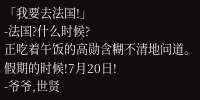「我要去法国!」
-法国?什么时候?
正吃着午饭的高勋含糊不清地问道。
假期的时候!7月20日!
-爷爷,世贤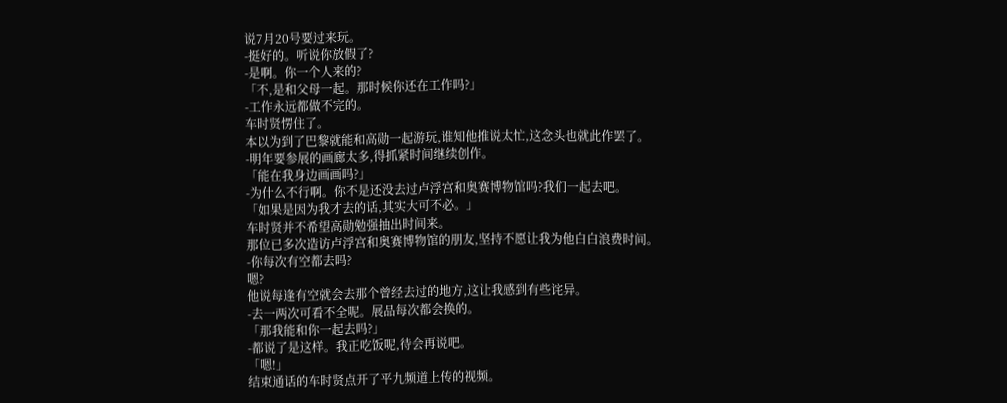说7月20号要过来玩。
-挺好的。听说你放假了?
-是啊。你一个人来的?
「不,是和父母一起。那时候你还在工作吗?」
-工作永远都做不完的。
车时贤愣住了。
本以为到了巴黎就能和高勋一起游玩,谁知他推说太忙,这念头也就此作罢了。
-明年要参展的画廊太多,得抓紧时间继续创作。
「能在我身边画画吗?」
-为什么不行啊。你不是还没去过卢浮宫和奥赛博物馆吗?我们一起去吧。
「如果是因为我才去的话,其实大可不必。」
车时贤并不希望高勋勉强抽出时间来。
那位已多次造访卢浮宫和奥赛博物馆的朋友,坚持不愿让我为他白白浪费时间。
-你每次有空都去吗?
嗯?
他说每逢有空就会去那个曾经去过的地方,这让我感到有些诧异。
-去一两次可看不全呢。展品每次都会换的。
「那我能和你一起去吗?」
-都说了是这样。我正吃饭呢,待会再说吧。
「嗯!」
结束通话的车时贤点开了平九频道上传的视频。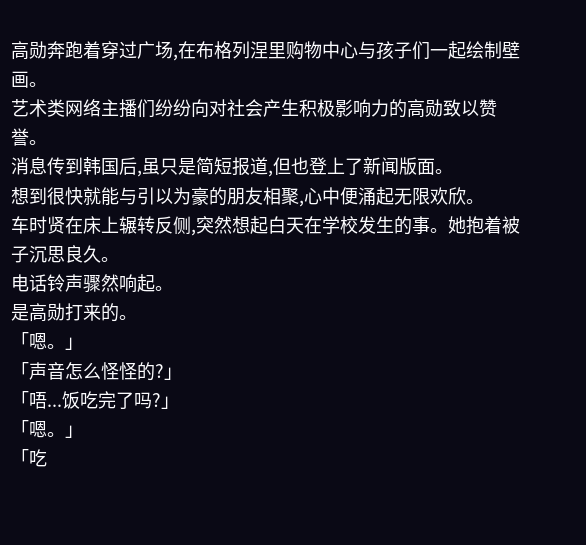高勋奔跑着穿过广场,在布格列涅里购物中心与孩子们一起绘制壁画。
艺术类网络主播们纷纷向对社会产生积极影响力的高勋致以赞誉。
消息传到韩国后,虽只是简短报道,但也登上了新闻版面。
想到很快就能与引以为豪的朋友相聚,心中便涌起无限欢欣。
车时贤在床上辗转反侧,突然想起白天在学校发生的事。她抱着被子沉思良久。
电话铃声骤然响起。
是高勋打来的。
「嗯。」
「声音怎么怪怪的?」
「唔...饭吃完了吗?」
「嗯。」
「吃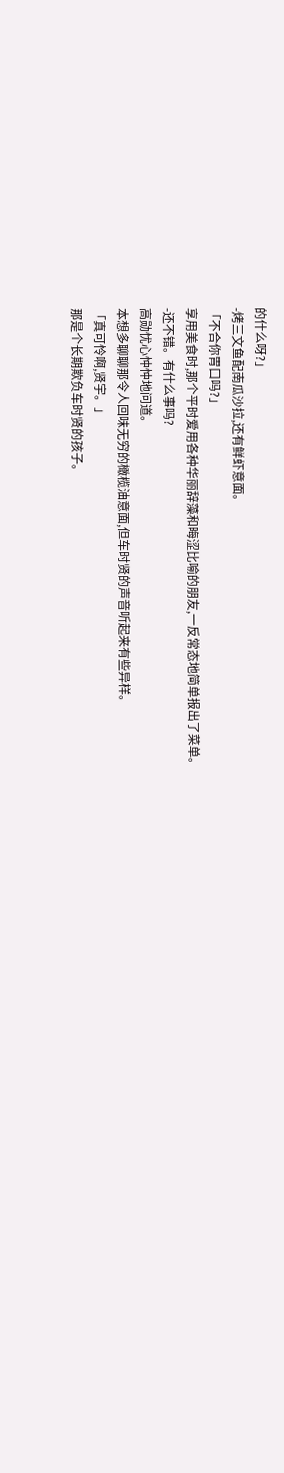的什么呀?」
-烤三文鱼配南瓜沙拉,还有鲜虾意面。
「不合你胃口吗?」
享用美食时,那个平时爱用各种华丽辞藻和晦涩比喻的朋友,一反常态地简单报出了菜单。
-还不错。有什么事吗?
高勋忧心忡忡地问道。
本想多聊聊那令人回味无穷的橄榄油意面,但车时贤的声音听起来有些异样。
「真可怜啊,贤宇。」
那是个长期欺负车时贤的孩子。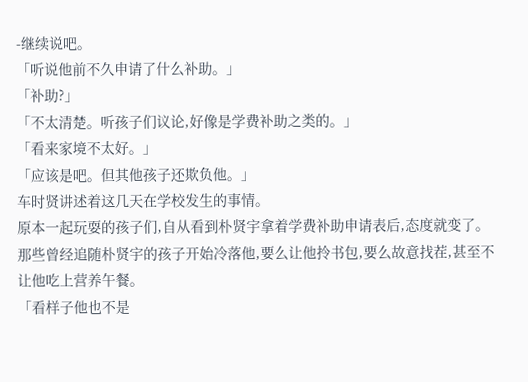-继续说吧。
「听说他前不久申请了什么补助。」
「补助?」
「不太清楚。听孩子们议论,好像是学费补助之类的。」
「看来家境不太好。」
「应该是吧。但其他孩子还欺负他。」
车时贤讲述着这几天在学校发生的事情。
原本一起玩耍的孩子们,自从看到朴贤宇拿着学费补助申请表后,态度就变了。
那些曾经追随朴贤宇的孩子开始冷落他,要么让他拎书包,要么故意找茬,甚至不让他吃上营养午餐。
「看样子他也不是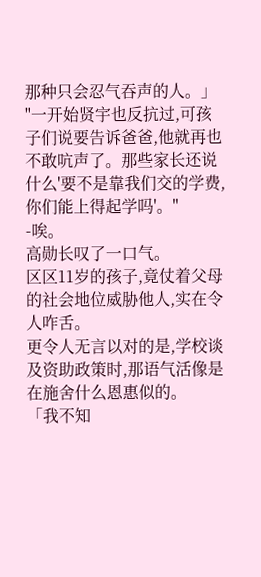那种只会忍气吞声的人。」
"一开始贤宇也反抗过,可孩子们说要告诉爸爸,他就再也不敢吭声了。那些家长还说什么'要不是靠我们交的学费,你们能上得起学吗'。"
-唉。
高勋长叹了一口气。
区区11岁的孩子,竟仗着父母的社会地位威胁他人,实在令人咋舌。
更令人无言以对的是,学校谈及资助政策时,那语气活像是在施舍什么恩惠似的。
「我不知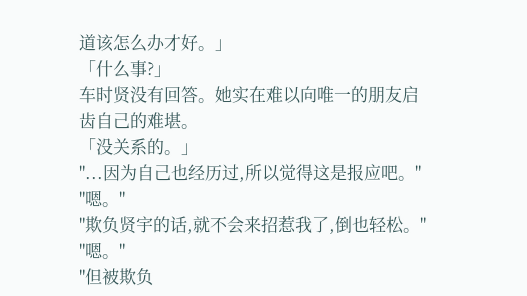道该怎么办才好。」
「什么事?」
车时贤没有回答。她实在难以向唯一的朋友启齿自己的难堪。
「没关系的。」
"...因为自己也经历过,所以觉得这是报应吧。"
"嗯。"
"欺负贤宇的话,就不会来招惹我了,倒也轻松。"
"嗯。"
"但被欺负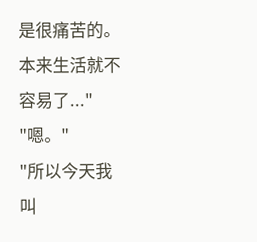是很痛苦的。本来生活就不容易了..."
"嗯。"
"所以今天我叫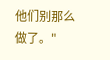他们别那么做了。"